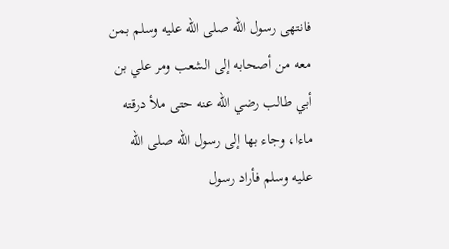فانتهى رسول الله صلى الله عليه وسلم بمن معه من أصحابه إلى الشعب ومر علي بن أبي طالب رضي الله عنه حتى ملأ درقته ماءا، وجاء بها إلى رسول الله صلى الله عليه وسلم فأراد رسول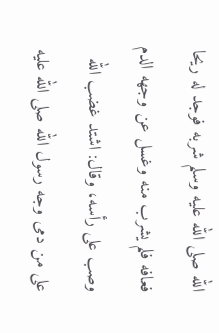الله صلى الله عليه وسلم شربه فوجد له ريحا فعافه فلم يشرب منه وغسل عن وجهه الدم وصب على رأسه، وقال: اشتد غضب الله على من دمى وجه رسول الله صلى الله عليه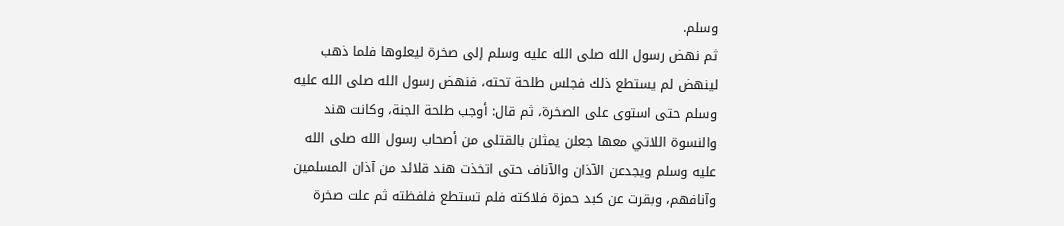وسلم.
ثم نهض رسول الله صلى الله عليه وسلم إلى صخرة ليعلوها فلما ذهب لينهض لم يستطع ذلك فجلس طلحة تحته، فنهض رسول الله صلى الله عليه وسلم حتى استوى على الصخرة، ثم قال: أوجب طلحة الجنة، وكانت هند والنسوة اللاتي معها جعلن يمثلن بالقتلى من أصحاب رسول الله صلى الله عليه وسلم ويجدعن الآذان والآناف حتى اتخذت هند قلائد من آذان المسلمين وآنافهم، وبقرت عن كبد حمزة فلاكته فلم تستطع فلفظته ثم علت صخرة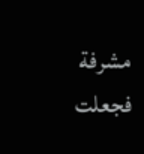مشرفة فجعلت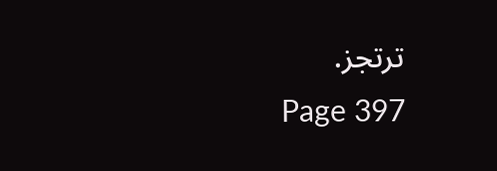ترتجز.
Page 397